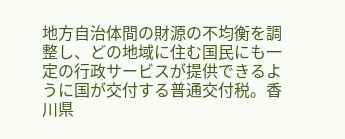地方自治体間の財源の不均衡を調整し、どの地域に住む国民にも一定の行政サービスが提供できるように国が交付する普通交付税。香川県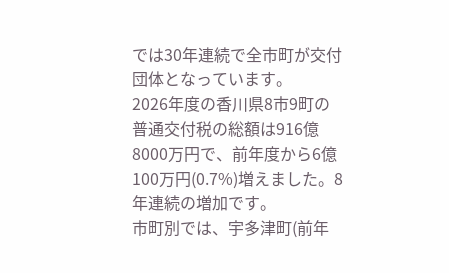では30年連続で全市町が交付団体となっています。
2026年度の香川県8市9町の普通交付税の総額は916億8000万円で、前年度から6億100万円(0.7%)増えました。8年連続の増加です。
市町別では、宇多津町(前年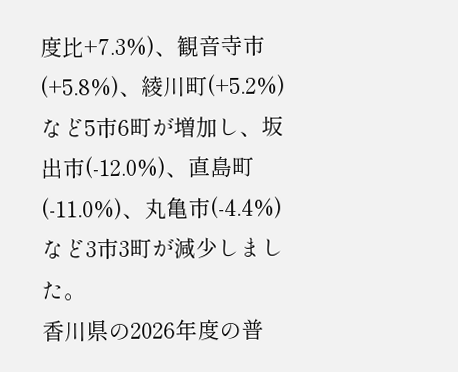度比+7.3%)、観音寺市(+5.8%)、綾川町(+5.2%)など5市6町が増加し、坂出市(-12.0%)、直島町(-11.0%)、丸亀市(-4.4%)など3市3町が減少しました。
香川県の2026年度の普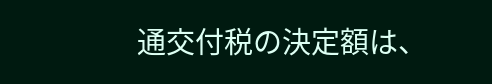通交付税の決定額は、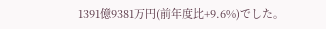1391億9381万円(前年度比+9.6%)でした。